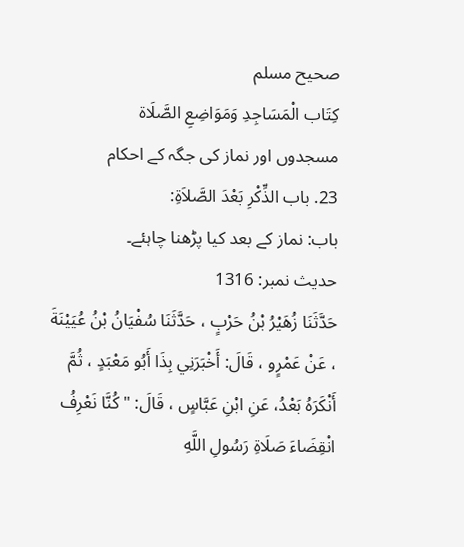صحيح مسلم
كِتَاب الْمَسَاجِدِ وَمَوَاضِعِ الصَّلَاة
مسجدوں اور نماز کی جگہ کے احکام
23. باب الذِّكْرِ بَعْدَ الصَّلاَةِ:
باب: نماز کے بعد کیا پڑھنا چاہئے۔
حدیث نمبر: 1316
حَدَّثَنَا زُهَيْرُ بْنُ حَرْبٍ ، حَدَّثَنَا سُفْيَانُ بْنُ عُيَيْنَةَ ، عَنْ عَمْرٍو ، قَالَ: أَخْبَرَنِي بِذَا أَبُو مَعْبَدٍ ، ثُمَّ أَنْكَرَهُ بَعْدُ، عَنِ ابْنِ عَبَّاسٍ ، قَالَ: " كُنَّا نَعْرِفُ انْقِضَاءَ صَلَاةِ رَسُولِ اللَّهِ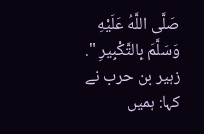صَلَّى اللَّهُ عَلَيْهِ وَسَلَّمَ بِالتَّكْبِيرِ ".
زہیر بن حرب نے کہا: ہمیں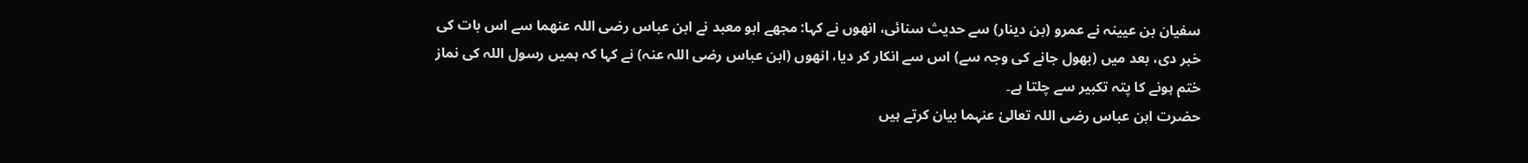سفیان بن عیینہ نے عمرو (بن دینار) سے حدیث سنائی، انھوں نے کہا: مجھے ابو معبد نے ابن عباس رضی اللہ عنھما سے اس بات کی خبر دی، بعد میں (بھول جانے کی وجہ سے) اس سے انکار کر دیا، انھوں (ابن عباس رضی اللہ عنہ) نے کہا کہ ہمیں رسول اللہ کی نماز ختم ہونے کا پتہ تکبیر سے چلتا ہے۔
حضرت ابن عباس رضی اللہ تعالیٰ عنہما بیان کرتے ہیں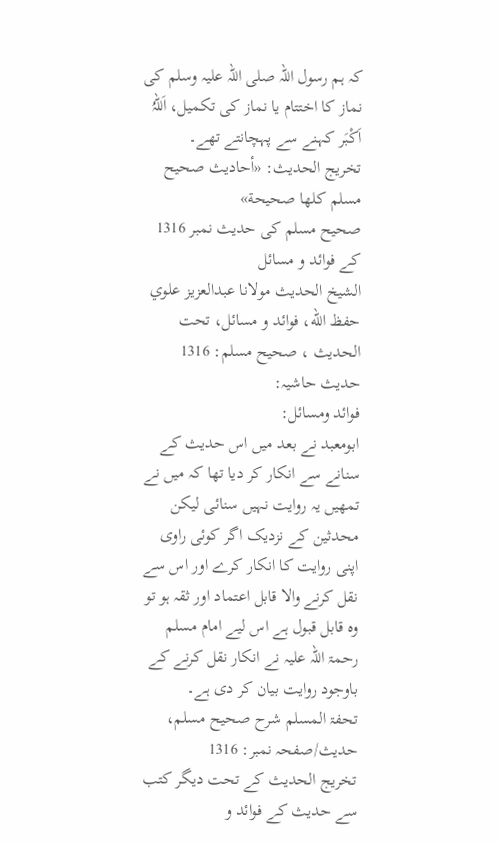کہ ہم رسول اللہ صلی اللہ علیہ وسلم کی نماز کا اختتام یا نماز کی تکمیل، اَللہُ اَکْبَر کہنے سے پہچانتے تھے۔
تخریج الحدیث: «أحاديث صحيح مسلم كلها صحيحة»
صحیح مسلم کی حدیث نمبر 1316 کے فوائد و مسائل
الشيخ الحديث مولانا عبدالعزيز علوي حفظ الله، فوائد و مسائل، تحت الحديث ، صحيح مسلم: 1316
حدیث حاشیہ:
فوائد ومسائل:
ابومعبد نے بعد میں اس حدیث کے سنانے سے انکار کر دیا تھا کہ میں نے تمھیں یہ روایت نہیں سنائی لیکن محدثین کے نزدیک اگر کوئی راوی اپنی روایت کا انکار کرے اور اس سے نقل کرنے والا قابل اعتماد اور ثقہ ہو تو وہ قابل قبول ہے اس لیے امام مسلم رحمۃ اللہ علیہ نے انکار نقل کرنے کے باوجود روایت بیان کر دی ہے۔
تحفۃ المسلم شرح صحیح مسلم، حدیث/صفحہ نمبر: 1316
تخریج الحدیث کے تحت دیگر کتب سے حدیث کے فوائد و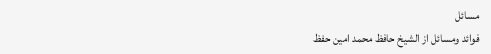مسائل
فوائد ومسائل از الشيخ حافظ محمد امين حفظ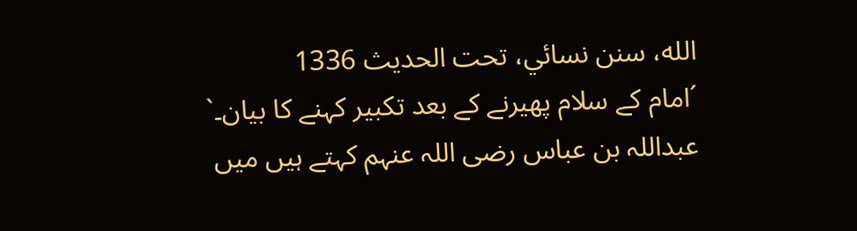الله، سنن نسائي، تحت الحديث 1336
´امام کے سلام پھیرنے کے بعد تکبیر کہنے کا بیان۔`
عبداللہ بن عباس رضی اللہ عنہم کہتے ہیں میں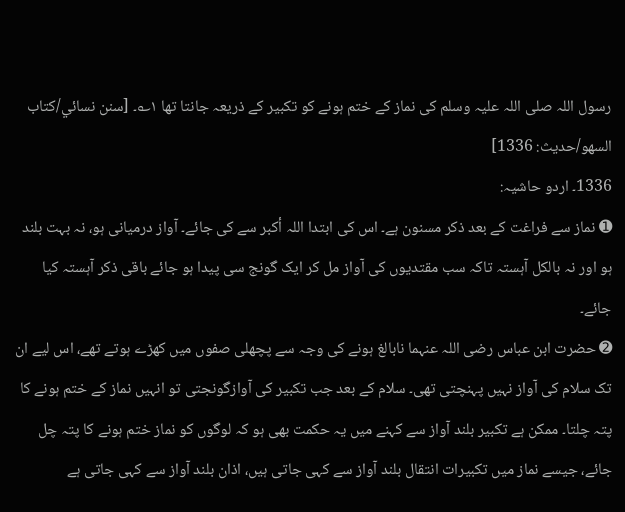رسول اللہ صلی اللہ علیہ وسلم کی نماز کے ختم ہونے کو تکبیر کے ذریعہ جانتا تھا ۱؎۔ [سنن نسائي/كتاب السهو/حدیث: 1336]
1336۔ اردو حاشیہ:
➊ نماز سے فراغت کے بعد ذکر مسنون ہے۔ اس کی ابتدا اللہ أکبر سے کی جائے۔ آواز درمیانی ہو، نہ بہت بلند ہو اور نہ بالکل آہستہ تاکہ سب مقتدیوں کی آواز مل کر ایک گونج سی پیدا ہو جائے باقی ذکر آہستہ کیا جائے۔
➋ حضرت ابن عباس رضی اللہ عنہما نابالغ ہونے کی وجہ سے پچھلی صفوں میں کھڑے ہوتے تھے، اس لیے ان تک سلام کی آواز نہیں پہنچتی تھی۔ سلام کے بعد جب تکبیر کی آوازگونجتی تو انہیں نماز کے ختم ہونے کا پتہ چلتا۔ ممکن ہے تکبیر بلند آواز سے کہنے میں یہ حکمت بھی ہو کہ لوگوں کو نماز ختم ہونے کا پتہ چل جائے، جیسے نماز میں تکبیرات انتقال بلند آواز سے کہی جاتی ہیں، اذان بلند آواز سے کہی جاتی ہے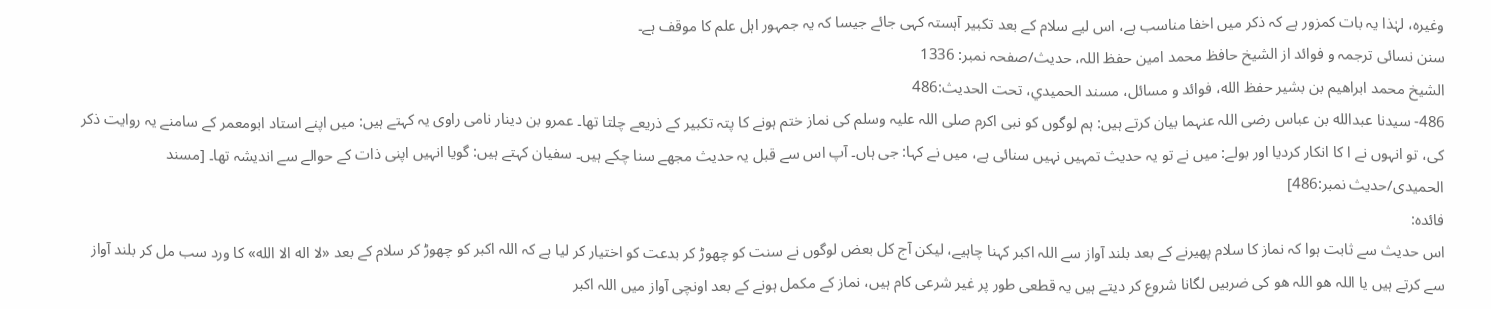وغیرہ، لہٰذا یہ بات کمزور ہے کہ ذکر میں اخفا مناسب ہے، اس لیے سلام کے بعد تکبیر آہستہ کہی جائے جیسا کہ یہ جمہور اہل علم کا موقف ہے۔
سنن نسائی ترجمہ و فوائد از الشیخ حافظ محمد امین حفظ اللہ، حدیث/صفحہ نمبر: 1336
الشيخ محمد ابراهيم بن بشير حفظ الله، فوائد و مسائل، مسند الحميدي، تحت الحديث:486
486- سيدنا عبدالله بن عباس رضی اللہ عنہما بیان کرتے ہیں: ہم لوگوں کو نبی اکرم صلی اللہ علیہ وسلم کی نماز ختم ہونے کا پتہ تکبیر کے ذریعے چلتا تھا۔ عمرو بن دینار نامی راوی یہ کہتے ہیں: میں اپنے استاد ابومعمر کے سامنے یہ روایت ذکر کی، تو انہوں نے ا کا انکار کردیا اور بولے: میں نے تو یہ حدیث تمہیں نہیں سنائی ہے، میں نے کہا: جی ہاں۔ آپ اس سے قبل یہ حدیث مجھے سنا چکے ہیں۔ سفیان کہتے ہیں: گویا انہیں اپنی ذات کے حوالے سے اندیشہ تھا۔ [مسند الحمیدی/حدیث نمبر:486]
فائدہ:
اس حدیث سے ثابت ہوا کہ نماز کا سلام پھیرنے کے بعد بلند آواز سے اللہ اکبر کہنا چاہیے، لیکن آج کل بعض لوگوں نے سنت کو چھوڑ کر بدعت کو اختیار کر لیا ہے کہ اللہ اکبر کو چھوڑ کر سلام کے بعد «لا اله الا الله» کا ورد سب مل کر بلند آواز سے کرتے ہیں یا اللہ ھو اللہ ھو کی ضربیں لگانا شروع کر دیتے ہیں یہ قطعی طور پر غیر شرعی کام ہیں، نماز کے مکمل ہونے کے بعد اونچی آواز میں اللہ اکبر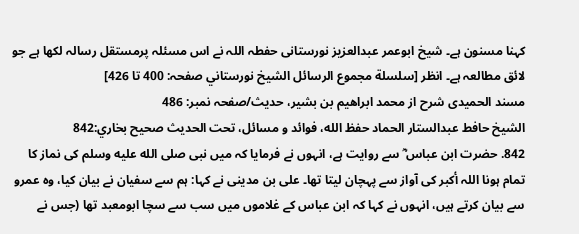کہنا مسنون ہے۔ شیخ ابوعمر عبدالعزیز نورستانی حفطہ اللہ نے اس مسئلہ پرمستقل رسالہ لکھا ہے جو لائق مطالعہ ہے۔ انظر [سلسلة مجموع الرسائل الشيخ نورستاني صفحہ: 400 تا 426]
مسند الحمیدی شرح از محمد ابراهيم بن بشير، حدیث/صفحہ نمبر: 486
الشيخ حافط عبدالستار الحماد حفظ الله، فوائد و مسائل، تحت الحديث صحيح بخاري:842
842. حضرت ابن عباس ؓ سے روایت ہے، انہوں نے فرمایا کہ میں نبی صلى الله عليه وسلم کی نماز کا تمام ہونا اللہ أکبر کی آواز سے پہچان لیتا تھا۔ علی بن مدینی نے کہا: ہم سے سفیان نے بیان کیا، وہ عمرو سے بیان کرتے ہیں، انہوں نے کہا کہ ابن عباس کے غلاموں میں سب سے سچا ابومعبد تھا (جس نے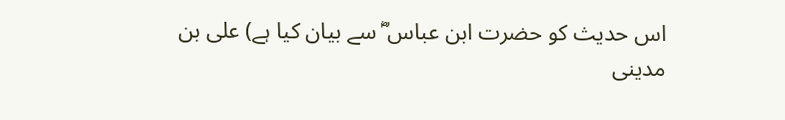اس حدیث کو حضرت ابن عباس ؓ سے بیان کیا ہے) علی بن مدینی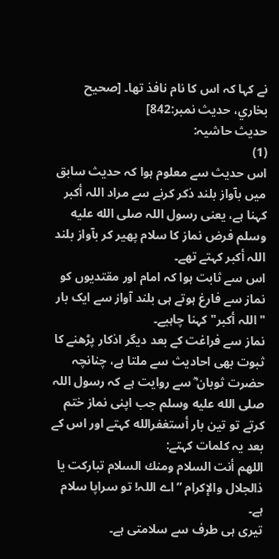نے کہا کہ اس کا نام نافذ تھا۔ [صحيح بخاري، حديث نمبر:842]
حدیث حاشیہ:
(1)
اس حدیث سے معلوم ہوا کہ حدیث سابق میں بآواز بلند ذکر کرنے سے مراد اللہ أکبر کہنا ہے، یعنی رسول اللہ صلى الله عليه وسلم فرض نماز کا سلام پھیر کر بآواز بلند اللہ أکبر کہتے تھے۔
اس سے ثابت ہوا کہ امام اور مقتدیوں کو نماز سے فارغ ہوتے ہی بلند آواز سے ایک بار "اللہ أکبر" کہنا چاہیے۔
نماز سے فراغت کے بعد دیگر اذکار پڑھنے کا ثبوت بھی احادیث سے ملتا ہے، چنانچہ حضرت ثوبان ؓ سے روایت ہے کہ رسول اللہ صلى الله عليه وسلم جب اپنی نماز ختم کرتے تو تین بار أستغفرالله کہتے اور اس کے بعد یہ کلمات کہتے:
اللهم أنت السلام ومنك السلام تباركت يا ذالجلال والإكرام ”اے اللہ! تو سراپا سلام ہے۔
تیری ہی طرف سے سلامتی ہے۔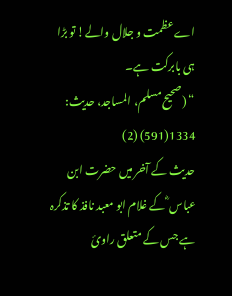اے عظمت و جلال والے! تو بڑا ہی بابرکت ہے۔
“ (صحیح مسلم، المساجد، حدیث: 1334(591) (2)
حدیث کے آخر میں حضرت ابن عباس ؓ کے غلام ابو معبد نافذ کا تذکرہ ہے جس کے متعلق راوئ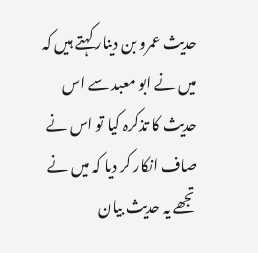حدیث عمرو بن دینار کہتے ہیں کہ میں نے ابو معبد سے اس حدیث کا تذکرہ کیا تو اس نے صاف انکار کر دیا کہ میں نے تجھے یہ حدیث بیان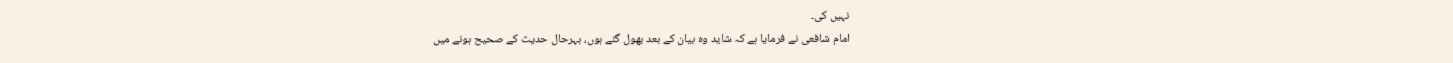نہیں کی۔
امام شافعی نے فرمایا ہے کہ شاید وہ بیان کے بعد بھول گئے ہوں، بہرحال حدیث کے صحیح ہونے میں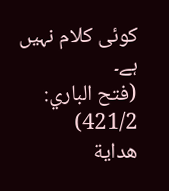کوئی کلام نہیں ہے۔
(فتح الباري: 421/2)
هداية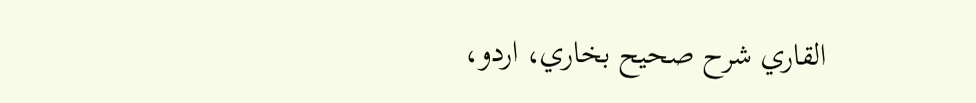القاري شرح صحيح بخاري، اردو،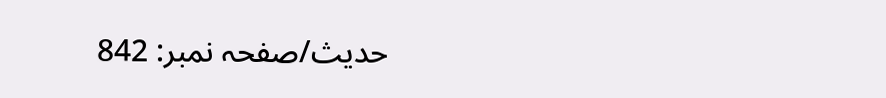حدیث/صفحہ نمبر: 842